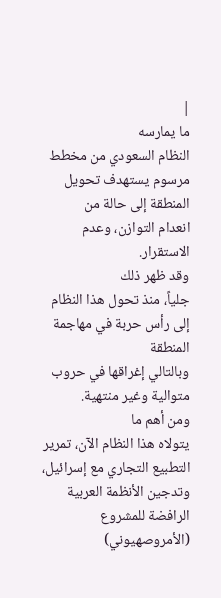|
ما يمارسه
النظام السعودي من مخطط مرسوم يستهدف تحويل المنطقة إلى حالة من
انعدام التوازن، وعدم الاستقرار.
وقد ظهر ذلك
جلياً، منذ تحول هذا النظام إلى رأس حربة في مهاجمة المنطقة
وبالتالي إغراقها في حروب متوالية وغير منتهية.
ومن أهم ما
يتولاه هذا النظام الآن، تمرير التطبيع التجاري مع إسرائيل،
وتدجين الأنظمة العربية الرافضة للمشروع (الأمروصهيوني)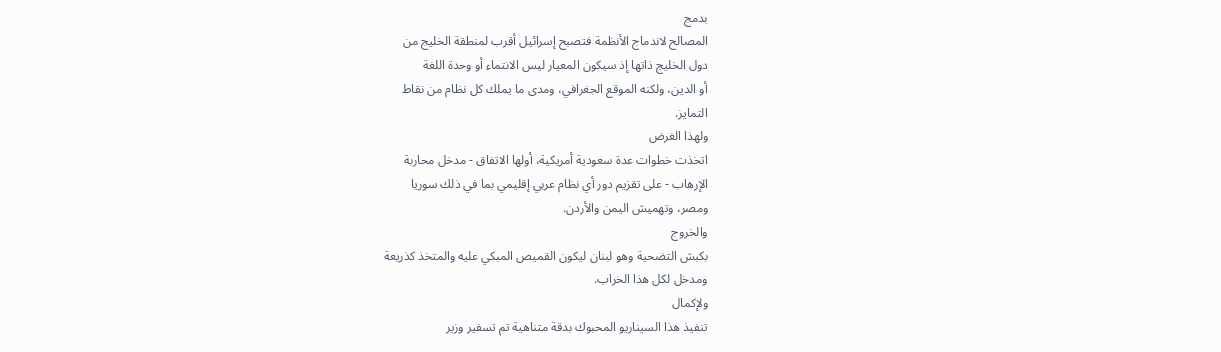بدمج
المصالح لاندماج الأنظمة فتصبح إسرائيل أقرب لمنطقة الخليج من
دول الخليج ذاتها إذ سيكون المعيار ليس الانتماء أو وحدة اللغة
أو الدين، ولكنه الموقع الجغرافي، ومدى ما يملك كل نظام من نقاط
التمايز.
ولهذا الغرض
اتخذت خطوات عدة سعودية أمريكية، أولها الاتفاق - مدخل محاربة
الإرهاب - على تقزيم دور أي نظام عربي إقليمي بما في ذلك سوريا
ومصر، وتهميش اليمن والأردن.
والخروج
بكبش التضحية وهو لبنان ليكون القميص المبكي عليه والمتخذ كذريعة
ومدخل لكل هذا الخراب.
ولإكمال
تنفيذ هذا السيناريو المحبوك بدقة متناهية تم تسفير وزير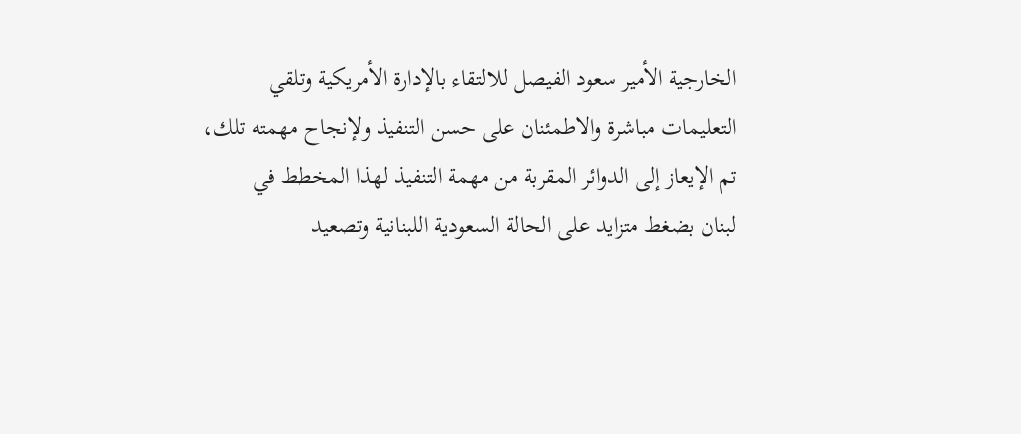الخارجية الأمير سعود الفيصل للالتقاء بالإدارة الأمريكية وتلقي
التعليمات مباشرة والاطمئنان على حسن التنفيذ ولإنجاح مهمته تلك،
تم الإيعاز إلى الدوائر المقربة من مهمة التنفيذ لهذا المخطط في
لبنان بضغط متزايد على الحالة السعودية اللبنانية وتصعيد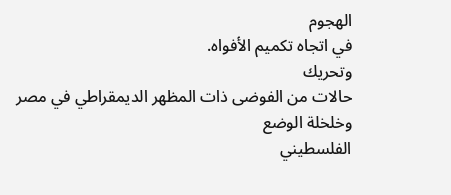الهجوم
في اتجاه تكميم الأفواه.
وتحريك
حالات من الفوضى ذات المظهر الديمقراطي في مصر وخلخلة الوضع
الفلسطيني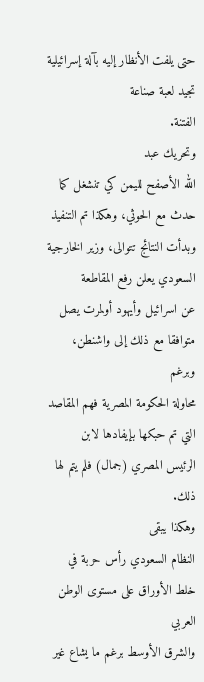حتى يلفت الأنظار إليه بآلة إسرائيلية تجيد لعبة صناعة
الفتنة.
وتحريك عبد
الله الأصفح لليمن كي تنشغل كما حدث مع الحوثي، وهكذا تم التنفيذ
وبدأت النتائج تتوالى، وزير الخارجية السعودي يعلن رفع المقاطعة
عن اسرائيل وأيهود أولمرت يصل متوافقا مع ذلك إلى واشنطن، وبرغم
محاولة الحكومة المصرية فهم المقاصد التي تم حبكها بإيفادها لابن
الرئيس المصري (جمال) فلم يتم لها ذلك.
وهكذا يبقى
النظام السعودي رأس حربة في خلط الأوراق على مستوى الوطن العربي
والشرق الأوسط برغم ما يشاع غير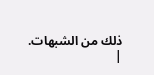ذلك من الشبهات.
|